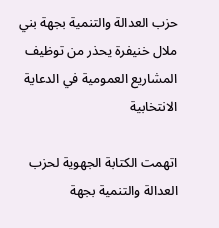حزب العدالة والتنمية بجهة بني ملال خنيفرة يحذر من توظيف المشاريع العمومية في الدعاية الانتخابية

اتهمت الكتابة الجهوية لحزب العدالة والتنمية بجهة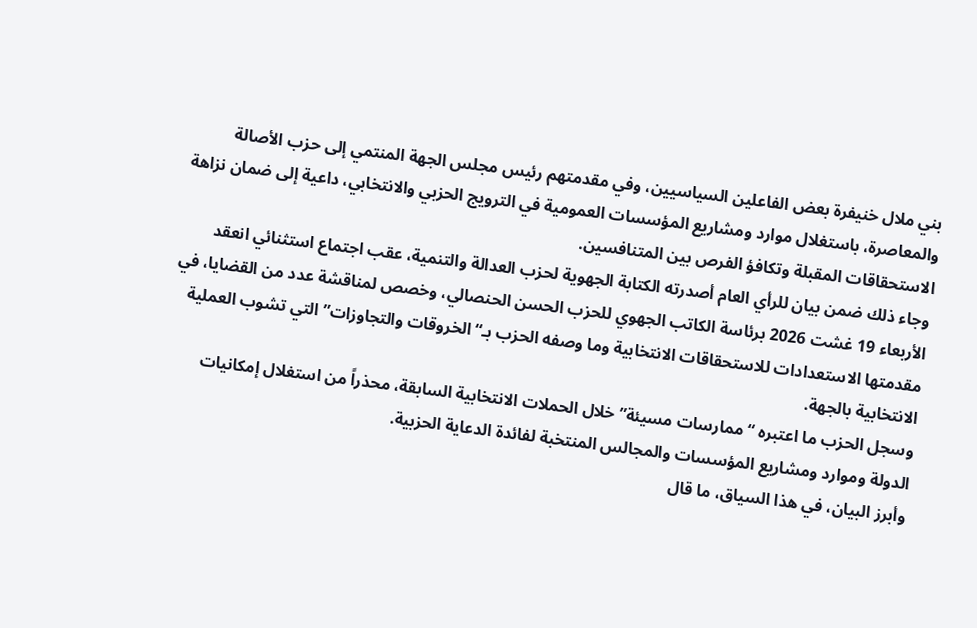بني ملال خنيفرة بعض الفاعلين السياسيين، وفي مقدمتهم رئيس مجلس الجهة المنتمي إلى حزب الأصالة والمعاصرة، باستغلال موارد ومشاريع المؤسسات العمومية في الترويج الحزبي والانتخابي، داعية إلى ضمان نزاهة الاستحقاقات المقبلة وتكافؤ الفرص بين المتنافسين.
وجاء ذلك ضمن بيان للرأي العام أصدرته الكتابة الجهوية لحزب العدالة والتنمية، عقب اجتماع استثنائي انعقد الأربعاء 19 غشت 2026 برئاسة الكاتب الجهوي للحزب الحسن الحنصالي، وخصص لمناقشة عدد من القضايا، في مقدمتها الاستعدادات للاستحقاقات الانتخابية وما وصفه الحزب بـ“الخروقات والتجاوزات” التي تشوب العملية الانتخابية بالجهة.
وسجل الحزب ما اعتبره “ممارسات مسيئة” خلال الحملات الانتخابية السابقة، محذراً من استغلال إمكانيات الدولة وموارد ومشاريع المؤسسات والمجالس المنتخبة لفائدة الدعاية الحزبية.
وأبرز البيان، في هذا السياق، ما قال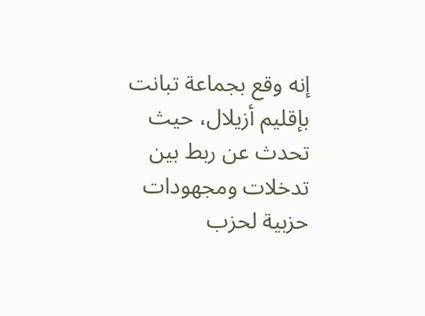إنه وقع بجماعة تبانت بإقليم أزيلال، حيث تحدث عن ربط بين تدخلات ومجهودات حزبية لحزب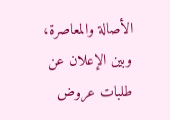الأصالة والمعاصرة، وبين الإعلان عن طلبات عروض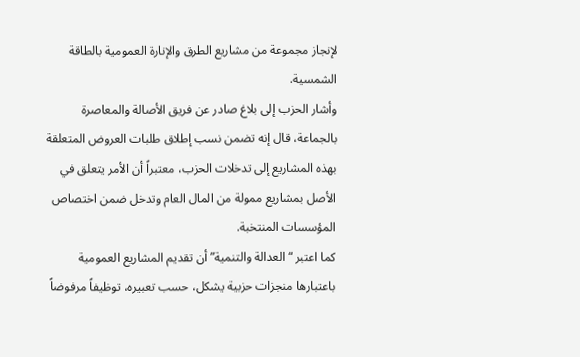لإنجاز مجموعة من مشاريع الطرق والإنارة العمومية بالطاقة الشمسية.
وأشار الحزب إلى بلاغ صادر عن فريق الأصالة والمعاصرة بالجماعة، قال إنه تضمن نسب إطلاق طلبات العروض المتعلقة بهذه المشاريع إلى تدخلات الحزب، معتبراً أن الأمر يتعلق في الأصل بمشاريع ممولة من المال العام وتدخل ضمن اختصاص المؤسسات المنتخبة.
كما اعتبر “العدالة والتنمية” أن تقديم المشاريع العمومية باعتبارها منجزات حزبية يشكل، حسب تعبيره، توظيفاً مرفوضاً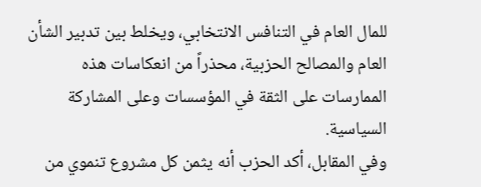للمال العام في التنافس الانتخابي، ويخلط بين تدبير الشأن العام والمصالح الحزبية، محذراً من انعكاسات هذه الممارسات على الثقة في المؤسسات وعلى المشاركة السياسية.
وفي المقابل، أكد الحزب أنه يثمن كل مشروع تنموي من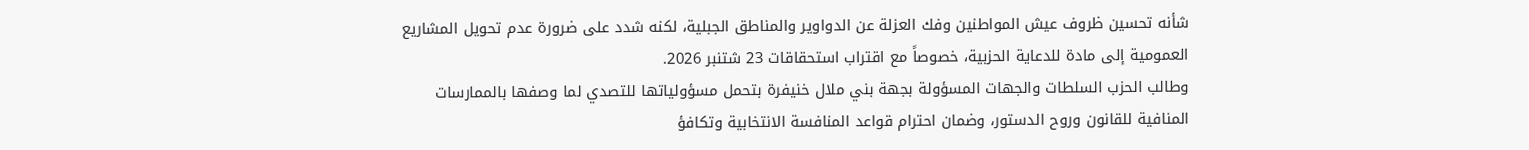شأنه تحسين ظروف عيش المواطنين وفك العزلة عن الدواوير والمناطق الجبلية، لكنه شدد على ضرورة عدم تحويل المشاريع العمومية إلى مادة للدعاية الحزبية، خصوصاً مع اقتراب استحقاقات 23 شتنبر 2026.
وطالب الحزب السلطات والجهات المسؤولة بجهة بني ملال خنيفرة بتحمل مسؤولياتها للتصدي لما وصفها بالممارسات المنافية للقانون وروح الدستور، وضمان احترام قواعد المنافسة الانتخابية وتكافؤ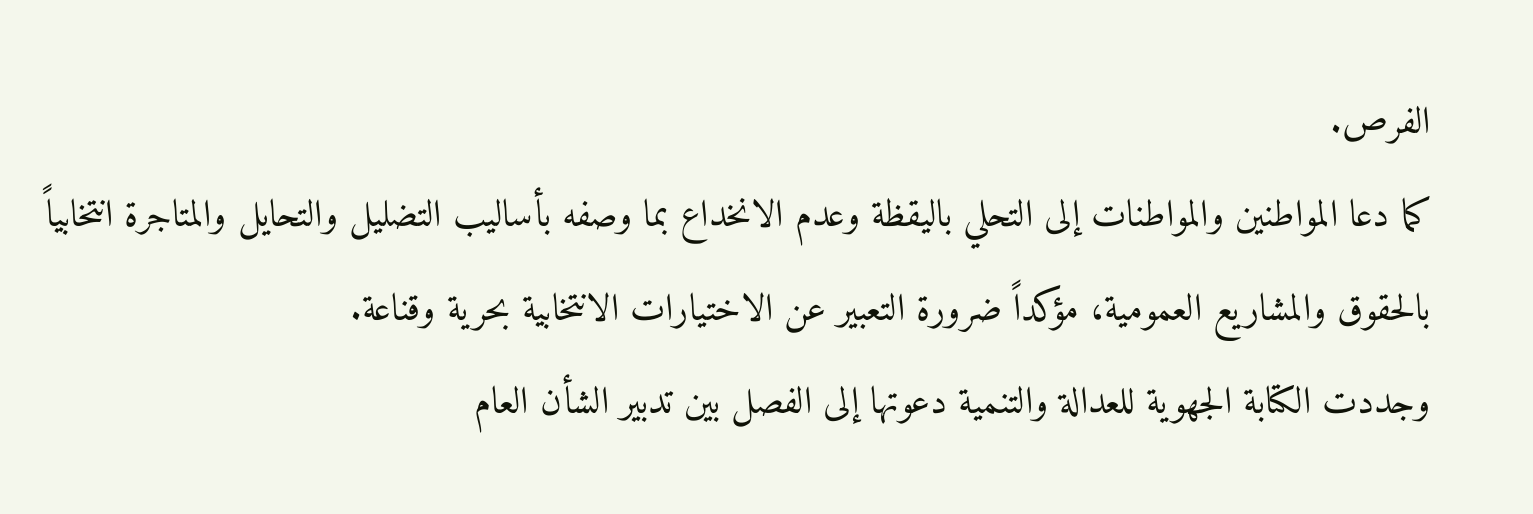الفرص.
كما دعا المواطنين والمواطنات إلى التحلي باليقظة وعدم الانخداع بما وصفه بأساليب التضليل والتحايل والمتاجرة انتخابياً بالحقوق والمشاريع العمومية، مؤكداً ضرورة التعبير عن الاختيارات الانتخابية بحرية وقناعة.
وجددت الكتابة الجهوية للعدالة والتنمية دعوتها إلى الفصل بين تدبير الشأن العام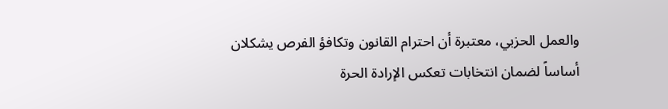والعمل الحزبي، معتبرة أن احترام القانون وتكافؤ الفرص يشكلان أساساً لضمان انتخابات تعكس الإرادة الحرة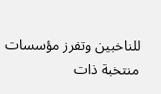للناخبين وتفرز مؤسسات منتخبة ذات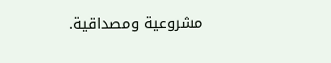مشروعية ومصداقية.